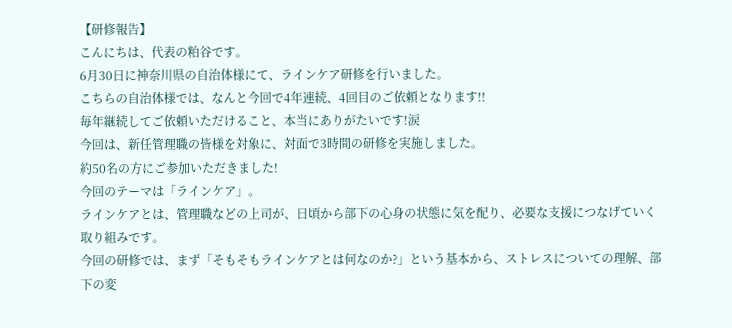【研修報告】
こんにちは、代表の粕谷です。
6月30日に神奈川県の自治体様にて、ラインケア研修を行いました。
こちらの自治体様では、なんと今回で4年連続、4回目のご依頼となります!!
毎年継続してご依頼いただけること、本当にありがたいです!涙
今回は、新任管理職の皆様を対象に、対面で3時間の研修を実施しました。
約50名の方にご参加いただきました!
今回のテーマは「ラインケア」。
ラインケアとは、管理職などの上司が、日頃から部下の心身の状態に気を配り、必要な支援につなげていく取り組みです。
今回の研修では、まず「そもそもラインケアとは何なのか?」という基本から、ストレスについての理解、部下の変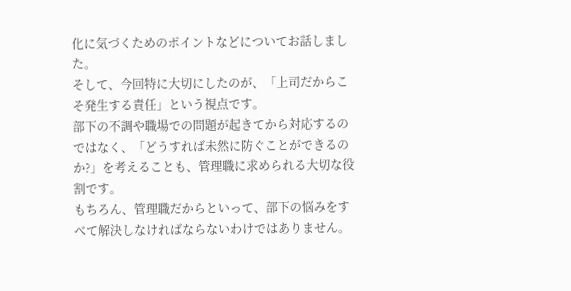化に気づくためのポイントなどについてお話しました。
そして、今回特に大切にしたのが、「上司だからこそ発生する責任」という視点です。
部下の不調や職場での問題が起きてから対応するのではなく、「どうすれば未然に防ぐことができるのか?」を考えることも、管理職に求められる大切な役割です。
もちろん、管理職だからといって、部下の悩みをすべて解決しなければならないわけではありません。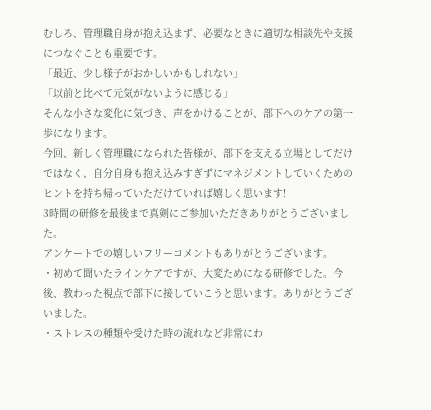むしろ、管理職自身が抱え込まず、必要なときに適切な相談先や支援につなぐことも重要です。
「最近、少し様子がおかしいかもしれない」
「以前と比べて元気がないように感じる」
そんな小さな変化に気づき、声をかけることが、部下へのケアの第一歩になります。
今回、新しく管理職になられた皆様が、部下を支える立場としてだけではなく、自分自身も抱え込みすぎずにマネジメントしていくためのヒントを持ち帰っていただけていれば嬉しく思います!
3時間の研修を最後まで真剣にご参加いただきありがとうございました。
アンケートでの嬉しいフリーコメントもありがとうございます。
・初めて聞いたラインケアですが、大変ためになる研修でした。今後、教わった視点で部下に接していこうと思います。ありがとうございました。
・ストレスの種類や受けた時の流れなど非常にわ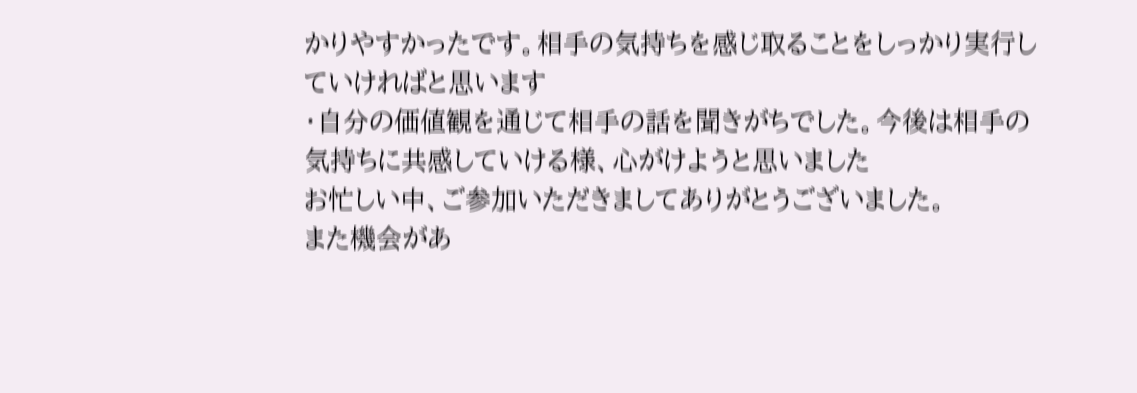かりやすかったです。相手の気持ちを感じ取ることをしっかり実行していければと思います
・自分の価値観を通じて相手の話を聞きがちでした。今後は相手の気持ちに共感していける様、心がけようと思いました
お忙しい中、ご参加いただきましてありがとうございました。
また機会があ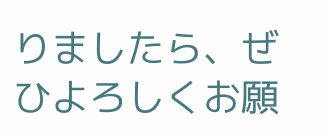りましたら、ぜひよろしくお願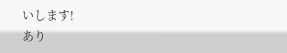いします!
あり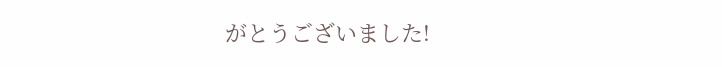がとうございました!